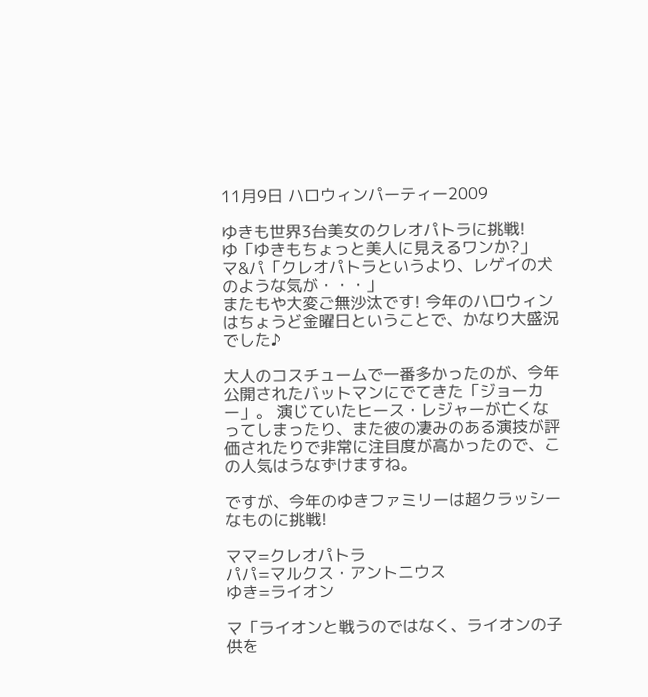11月9日 ハロウィンパーティー2009

ゆきも世界3台美女のクレオパトラに挑戦!
ゆ「ゆきもちょっと美人に見えるワンか?」
マ&パ「クレオパトラというより、レゲイの犬のような気が・・・」
またもや大変ご無沙汰です! 今年のハロウィンはちょうど金曜日ということで、かなり大盛況でした♪

大人のコスチュームで一番多かったのが、今年公開されたバットマンにでてきた「ジョーカー」。 演じていたヒース・レジャーが亡くなってしまったり、また彼の凄みのある演技が評価されたりで非常に注目度が高かったので、この人気はうなずけますね。

ですが、今年のゆきファミリーは超クラッシーなものに挑戦!

ママ=クレオパトラ
パパ=マルクス・アントニウス
ゆき=ライオン

マ「ライオンと戦うのではなく、ライオンの子供を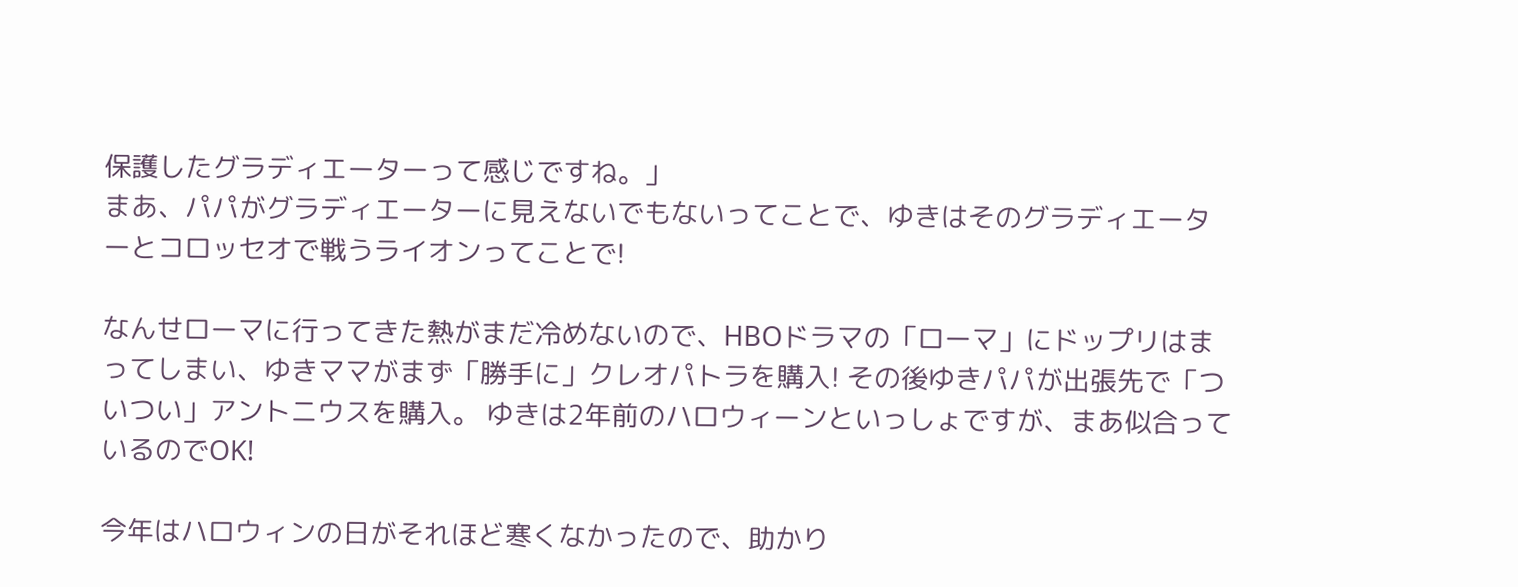保護したグラディエーターって感じですね。」
まあ、パパがグラディエーターに見えないでもないってことで、ゆきはそのグラディエーターとコロッセオで戦うライオンってことで!

なんせローマに行ってきた熱がまだ冷めないので、HBOドラマの「ローマ」にドップリはまってしまい、ゆきママがまず「勝手に」クレオパトラを購入! その後ゆきパパが出張先で「ついつい」アントニウスを購入。 ゆきは2年前のハロウィーンといっしょですが、まあ似合っているのでOK!

今年はハロウィンの日がそれほど寒くなかったので、助かり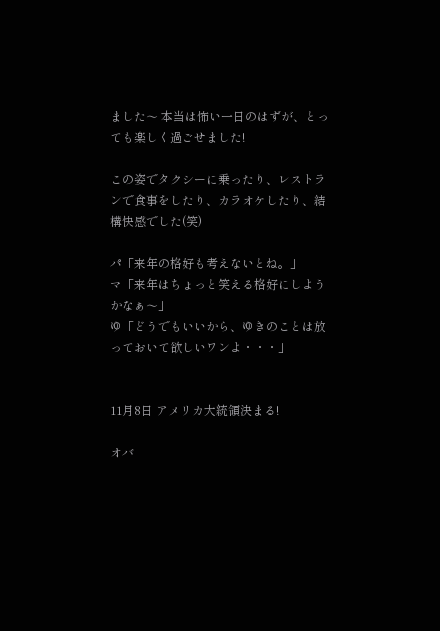ました〜 本当は怖い一日のはずが、とっても楽しく過ごせました!

この姿でタクシーに乗ったり、レストランで食事をしたり、カラオケしたり、結構快感でした(笑)

パ「来年の格好も考えないとね。」
マ「来年はちょっと笑える格好にしようかなぁ〜」
ゆ「どうでもいいから、ゆきのことは放っておいて欲しいワンよ・・・」


11月8日 アメリカ大統領決まる!

オバ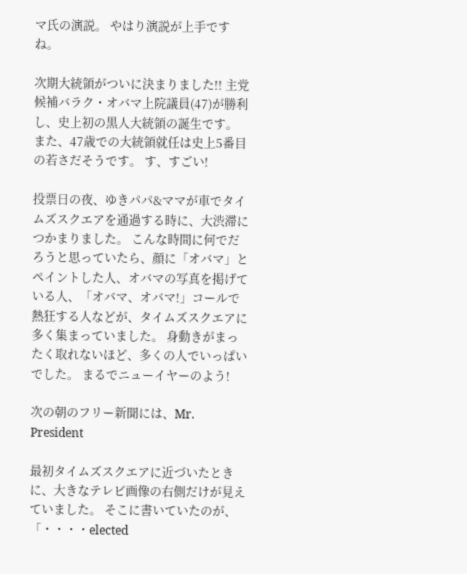マ氏の演説。 やはり演説が上手ですね。

次期大統領がついに決まりました!! 主党候補バラク・オバマ上院議員(47)が勝利し、史上初の黒人大統領の誕生です。 また、47歳での大統領就任は史上5番目の若さだそうです。 す、すごい!

投票日の夜、ゆきパパ&ママが車でタイムズスクエアを通過する時に、大渋滞につかまりました。 こんな時間に何でだろうと思っていたら、顔に「オバマ」とペイントした人、オバマの写真を掲げている人、「オバマ、オバマ!」コールで熱狂する人などが、タイムズスクエアに多く集まっていました。 身動きがまったく取れないほど、多くの人でいっぱいでした。 まるでニューイヤーのよう!

次の朝のフリー新聞には、Mr. President

最初タイムズスクエアに近づいたときに、大きなテレビ画像の右側だけが見えていました。 そこに書いていたのが、「・・・・elected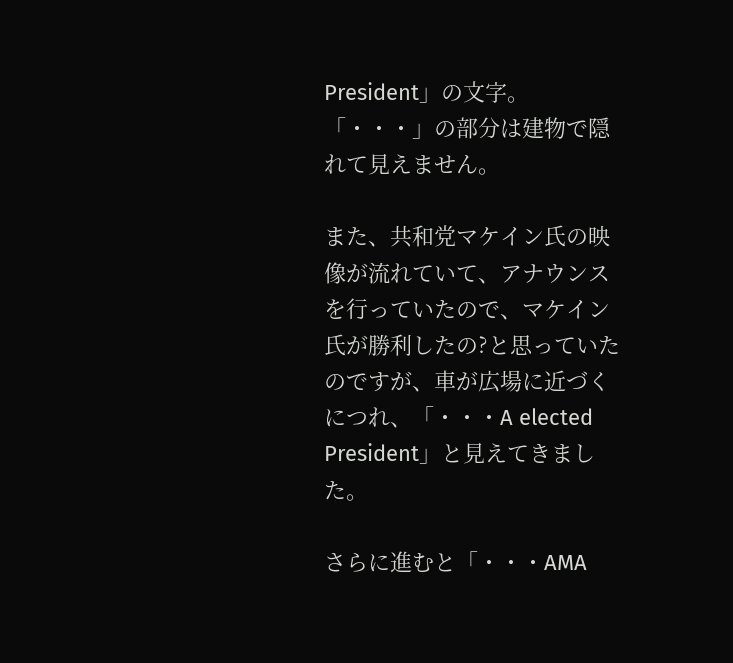President」の文字。 「・・・」の部分は建物で隠れて見えません。

また、共和党マケイン氏の映像が流れていて、アナウンスを行っていたので、マケイン氏が勝利したの?と思っていたのですが、車が広場に近づくにつれ、「・・・A elected President」と見えてきました。

さらに進むと「・・・AMA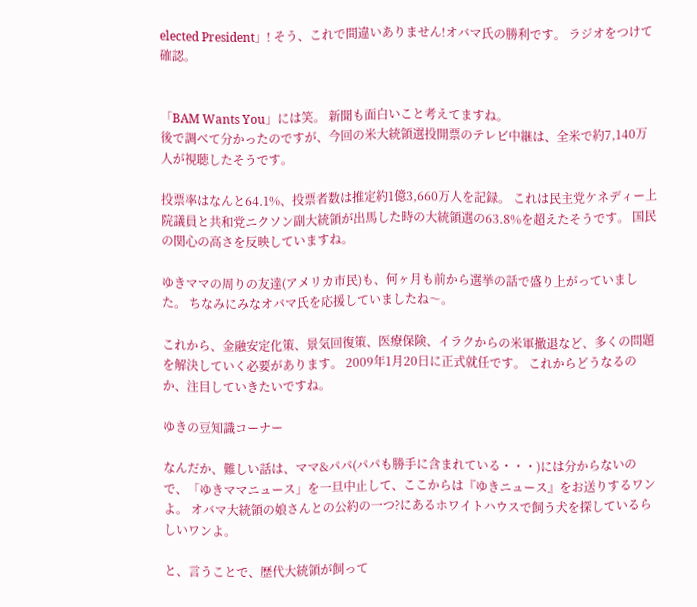elected President」! そう、これで間違いありません!オバマ氏の勝利です。 ラジオをつけて確認。


「BAM Wants You」には笑。 新聞も面白いこと考えてますね。
後で調べて分かったのですが、今回の米大統領選投開票のテレビ中継は、全米で約7,140万人が視聴したそうです。

投票率はなんと64.1%、投票者数は推定約1億3,660万人を記録。 これは民主党ケネディー上院議員と共和党ニクソン副大統領が出馬した時の大統領選の63.8%を超えたそうです。 国民の関心の高さを反映していますね。

ゆきママの周りの友達(アメリカ市民)も、何ヶ月も前から選挙の話で盛り上がっていました。 ちなみにみなオバマ氏を応援していましたね〜。

これから、金融安定化策、景気回復策、医療保険、イラクからの米軍撤退など、多くの問題を解決していく必要があります。 2009年1月20日に正式就任です。 これからどうなるのか、注目していきたいですね。

ゆきの豆知識コーナー

なんだか、難しい話は、ママ&パパ(パパも勝手に含まれている・・・)には分からないので、「ゆきママニュース」を一旦中止して、ここからは『ゆきニュース』をお送りするワンよ。 オバマ大統領の娘さんとの公約の一つ?にあるホワイトハウスで飼う犬を探しているらしいワンよ。

と、言うことで、歴代大統領が飼って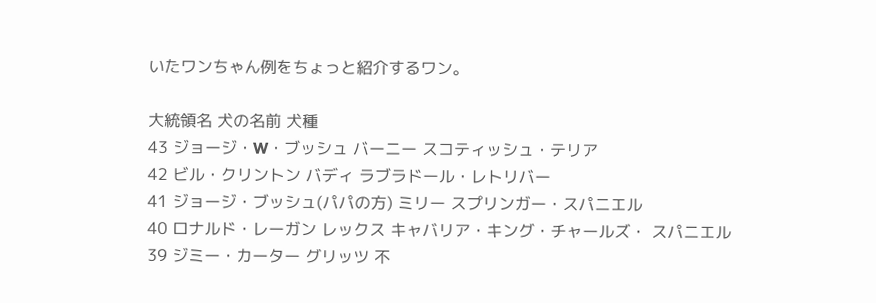いたワンちゃん例をちょっと紹介するワン。

大統領名 犬の名前 犬種
43 ジョージ・W・ブッシュ バーニー スコティッシュ・テリア
42 ビル・クリントン バディ ラブラドール・レトリバー
41 ジョージ・ブッシュ(パパの方) ミリー スプリンガー・スパニエル
40 ロナルド・レーガン レックス キャバリア・キング・チャールズ・ スパニエル
39 ジミー・カーター グリッツ 不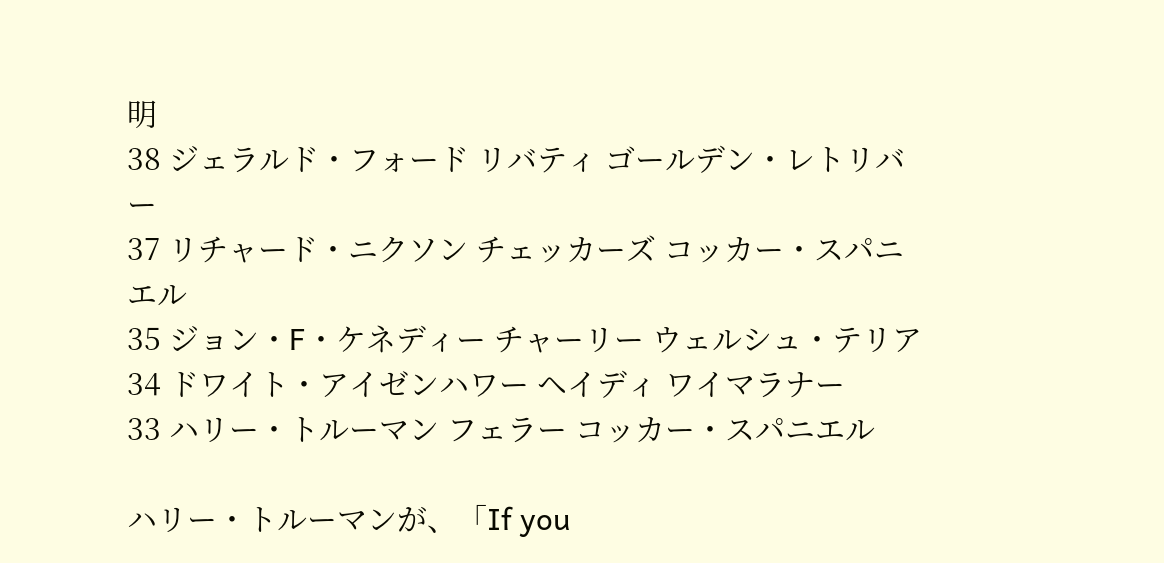明
38 ジェラルド・フォード リバティ ゴールデン・レトリバー
37 リチャード・ニクソン チェッカーズ コッカー・スパニエル
35 ジョン・F・ケネディー チャーリー ウェルシュ・テリア
34 ドワイト・アイゼンハワー ヘイディ ワイマラナー
33 ハリー・トルーマン フェラー コッカー・スパニエル

ハリー・トルーマンが、「If you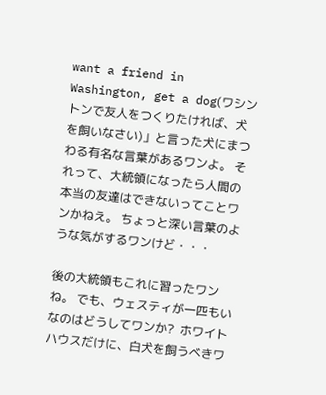want a friend in Washington, get a dog(ワシントンで友人をつくりたければ、犬を飼いなさい)」と言った犬にまつわる有名な言葉があるワンよ。 それって、大統領になったら人間の本当の友達はできないってことワンかねえ。 ちょっと深い言葉のような気がするワンけど・・・

後の大統領もこれに習ったワンね。 でも、ウェスティが一匹もいなのはどうしてワンか?  ホワイトハウスだけに、白犬を飼うべきワ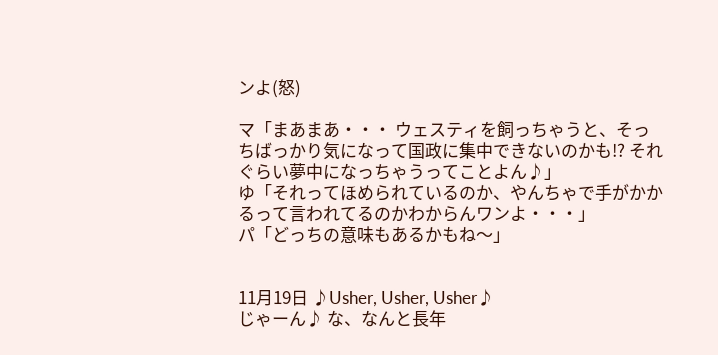ンよ(怒)

マ「まあまあ・・・ ウェスティを飼っちゃうと、そっちばっかり気になって国政に集中できないのかも!? それぐらい夢中になっちゃうってことよん♪」
ゆ「それってほめられているのか、やんちゃで手がかかるって言われてるのかわからんワンよ・・・」
パ「どっちの意味もあるかもね〜」


11月19日 ♪Usher, Usher, Usher♪
じゃーん♪ な、なんと長年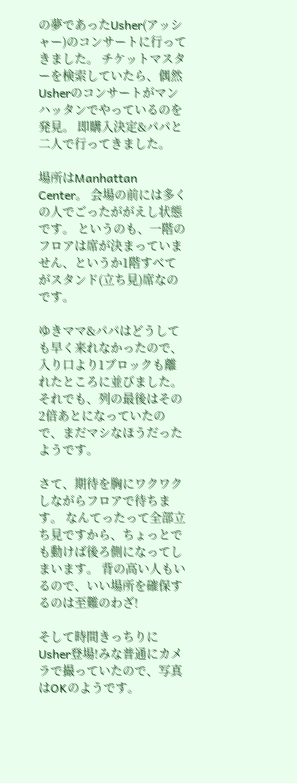の夢であったUsher(アッシャー)のコンサートに行ってきました。 チケットマスターを検索していたら、偶然Usherのコンサートがマンハッタンでやっているのを発見。 即購入決定&パパと二人で行ってきました。

場所はManhattan Center。 会場の前には多くの人でごったががえし状態です。 というのも、一階のフロアは席が決まっていません、というか1階すべてがスタンド(立ち見)席なのです。

ゆきママ&パパはどうしても早く来れなかったので、入り口より1ブロックも離れたところに並びました。 それでも、列の最後はその2倍あとになっていたので、まだマシなほうだったようです。

さて、期待を胸にワクワクしながらフロアで待ちます。 なんてったって全部立ち見ですから、ちょっとでも動けば後ろ側になってしまいます。 背の高い人もいるので、いい場所を確保するのは至難のわざ!

そして時間きっちりにUsher登場!みな普通にカメラで撮っていたので、写真はOKのようです。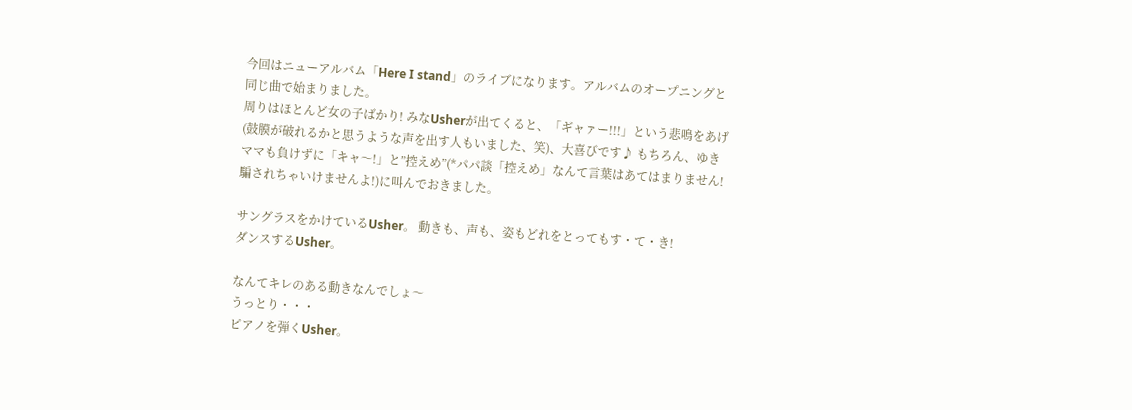今回はニューアルバム「Here I stand」のライブになります。アルバムのオープニングと同じ曲で始まりました。
周りはほとんど女の子ばかり! みなUsherが出てくると、「ギャァー!!!」という悲鳴をあげ(鼓膜が破れるかと思うような声を出す人もいました、笑)、大喜びです♪ もちろん、ゆきママも負けずに「キャ〜!」と”控えめ”(*パパ談「控えめ」なんて言葉はあてはまりません!騙されちゃいけませんよ!)に叫んでおきました。

サングラスをかけているUsher。 動きも、声も、姿もどれをとってもす・て・き!
ダンスするUsher。

なんてキレのある動きなんでしょ〜
うっとり・・・
ピアノを弾くUsher。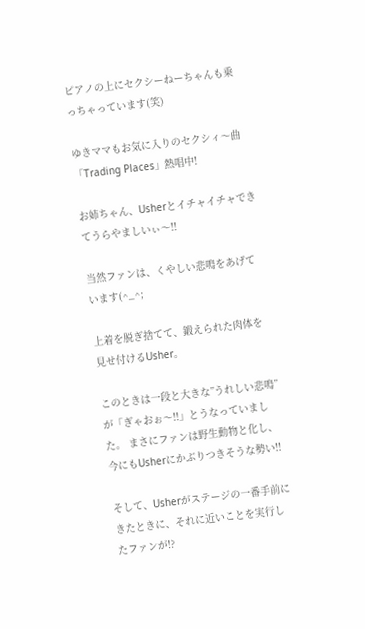ピアノの上にセクシーねーちゃんも乗っちゃっています(笑)

ゆきママもお気に入りのセクシィ〜曲「Trading Places」熱唱中!

お姉ちゃん、Usherとイチャイチャできてうらやましいぃ〜!!

当然ファンは、くやしい悲鳴をあげています(^_^;

上着を脱ぎ捨てて、鍛えられた肉体を見せ付けるUsher。

このときは一段と大きな”うれしい悲鳴”が「ぎゃおぉ〜!!」とうなっていました。 まさにファンは野生動物と化し、今にもUsherにかぶりつきそうな勢い!!

そして、Usherがステージの一番手前にきたときに、それに近いことを実行したファンが!?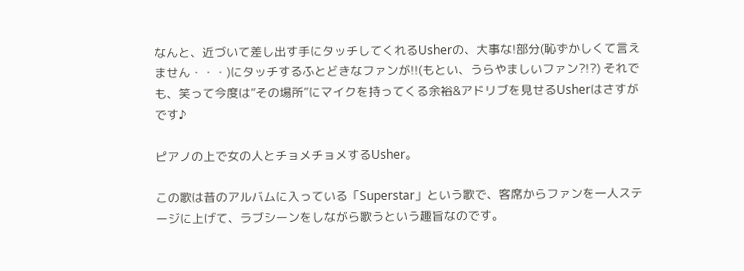なんと、近づいて差し出す手にタッチしてくれるUsherの、大事な!部分(恥ずかしくて言えません・・・)にタッチするふとどきなファンが!!(もとい、うらやましいファン?!?) それでも、笑って今度は”その場所”にマイクを持ってくる余裕&アドリブを見せるUsherはさすがです♪

ピアノの上で女の人とチョメチョメするUsher。

この歌は昔のアルバムに入っている「Superstar」という歌で、客席からファンを一人ステージに上げて、ラブシーンをしながら歌うという趣旨なのです。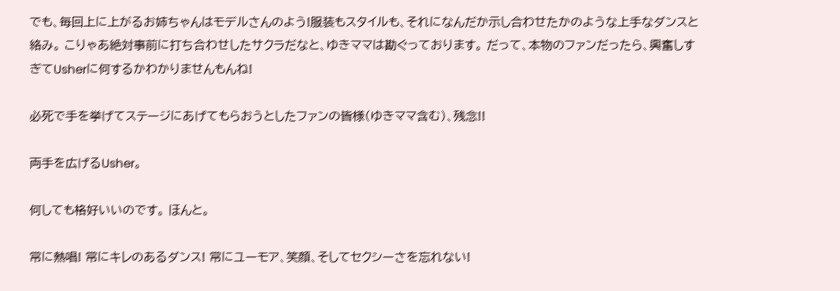でも、毎回上に上がるお姉ちゃんはモデルさんのよう!服装もスタイルも、それになんだか示し合わせたかのような上手なダンスと絡み。 こりゃあ絶対事前に打ち合わせしたサクラだなと、ゆきママは勘ぐっております。 だって、本物のファンだったら、興奮しすぎてUsherに何するかわかりませんもんね!

必死で手を挙げてステージにあげてもらおうとしたファンの皆様(ゆきママ含む)、残念!!

両手を広げるUsher。

何しても格好いいのです。 ほんと。

常に熱唱! 常にキレのあるダンス! 常にユーモア、笑顔、そしてセクシーさを忘れない!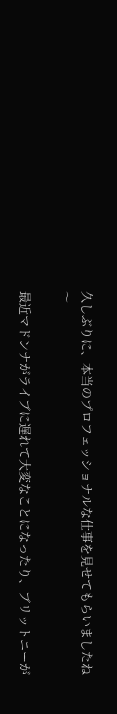久しぶりに、本当のプロフェッショナルな仕事を見せてもらいましたね〜

最近マドンナがライブに遅れて大変なことになったり、ブリットニーが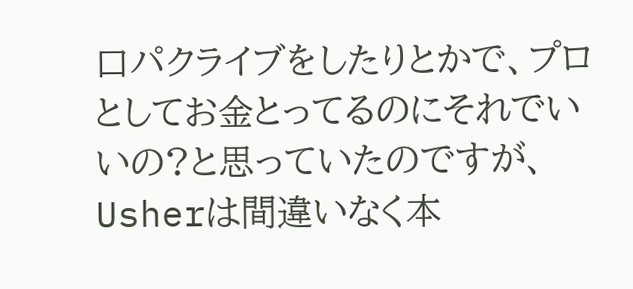口パクライブをしたりとかで、プロとしてお金とってるのにそれでいいの?と思っていたのですが、Usherは間違いなく本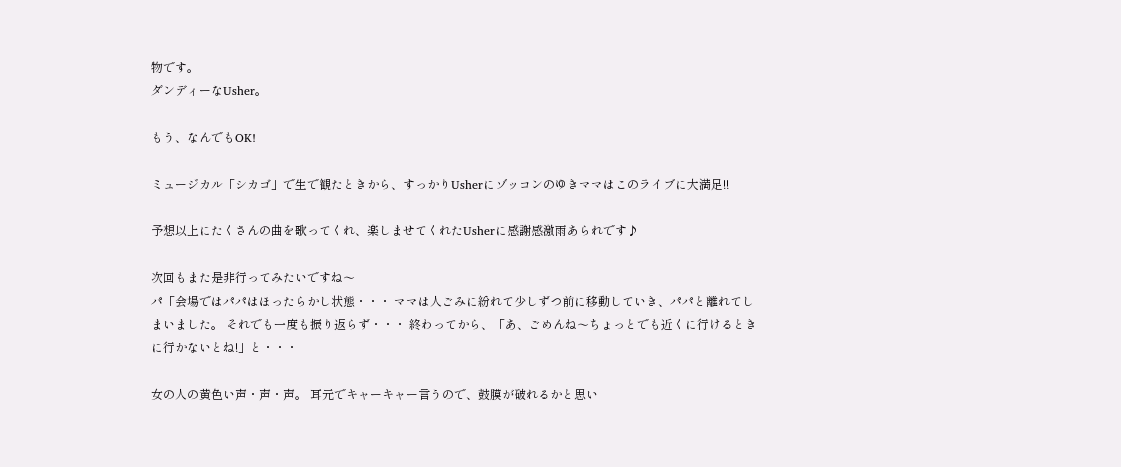物です。
ダンディーなUsher。

もう、なんでもOK!

ミュージカル「シカゴ」で生で観たときから、すっかりUsherにゾッコンのゆきママはこのライブに大満足!!

予想以上にたくさんの曲を歌ってくれ、楽しませてくれたUsherに感謝感激雨あられです♪

次回もまた是非行ってみたいですね〜
パ「会場ではパパはほったらかし状態・・・ ママは人ごみに紛れて少しずつ前に移動していき、パパと離れてしまいました。 それでも一度も振り返らず・・・ 終わってから、「あ、ごめんね〜ちょっとでも近くに行けるときに行かないとね!」と・・・

女の人の黄色い声・声・声。 耳元でキャーキャー言うので、鼓膜が破れるかと思い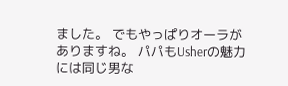ました。 でもやっぱりオーラがありますね。 パパもUsherの魅力には同じ男な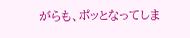がらも、ポッとなってしま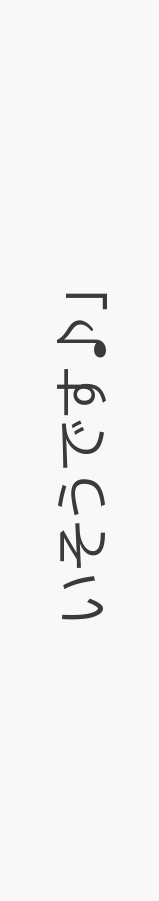いそうです♪」